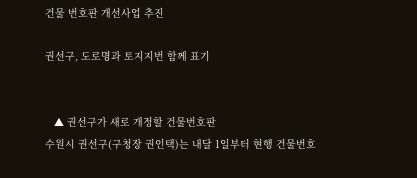건물 번호판 개선사업 추진

권선구, 도로명과 토지지번 함께 표기


   ▲ 권선구가 새로 개정할 건물번호판
수원시 권선구(구청장 권인택)는 내달 1일부터 현행 건물번호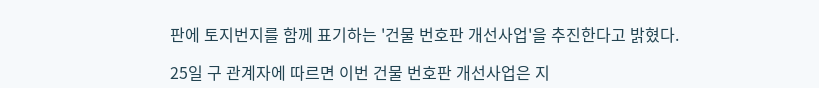판에 토지번지를 함께 표기하는 '건물 번호판 개선사업'을 추진한다고 밝혔다.

25일 구 관계자에 따르면 이번 건물 번호판 개선사업은 지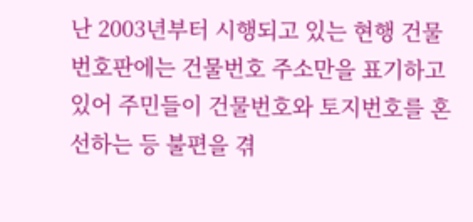난 2003년부터 시행되고 있는 현행 건물 번호판에는 건물번호 주소만을 표기하고 있어 주민들이 건물번호와 토지번호를 혼선하는 등 불편을 겪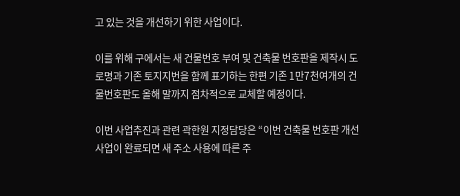고 있는 것을 개선하기 위한 사업이다.

이를 위해 구에서는 새 건물번호 부여 및 건축물 번호판을 제작시 도로명과 기존 토지지번을 함께 표기하는 한편 기존 1만7천여개의 건물번호판도 올해 말까지 점차적으로 교체할 예정이다.

이번 사업추진과 관련 곽한원 지정담당은 “이번 건축물 번호판 개선사업이 완료되면 새 주소 사용에 따른 주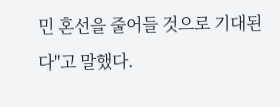민 혼선을 줄어들 것으로 기대된다"고 말했다.